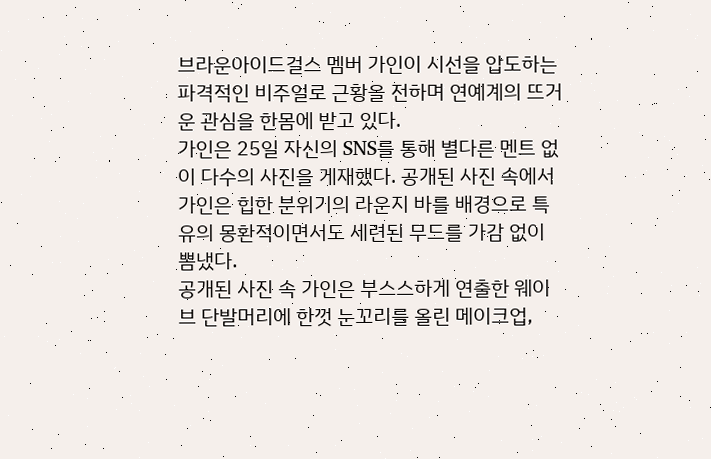브라운아이드걸스 멤버 가인이 시선을 압도하는 파격적인 비주얼로 근황을 전하며 연예계의 뜨거운 관심을 한몸에 받고 있다.
가인은 25일 자신의 SNS를 통해 별다른 멘트 없이 다수의 사진을 게재했다. 공개된 사진 속에서 가인은 힙한 분위기의 라운지 바를 배경으로 특유의 몽환적이면서도 세련된 무드를 가감 없이 뽐냈다.
공개된 사진 속 가인은 부스스하게 연출한 웨이브 단발머리에 한껏 눈꼬리를 올린 메이크업,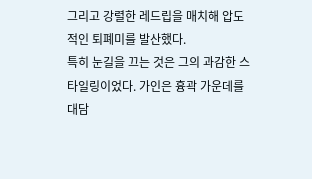그리고 강렬한 레드립을 매치해 압도적인 퇴폐미를 발산했다.
특히 눈길을 끄는 것은 그의 과감한 스타일링이었다. 가인은 흉곽 가운데를 대담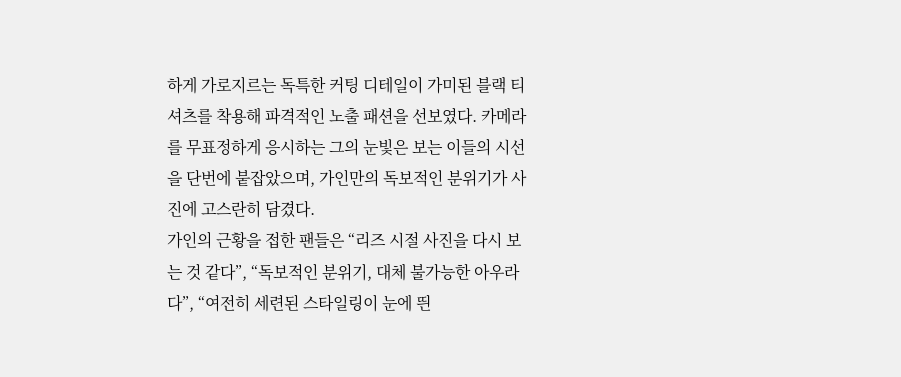하게 가로지르는 독특한 커팅 디테일이 가미된 블랙 티셔츠를 착용해 파격적인 노출 패션을 선보였다. 카메라를 무표정하게 응시하는 그의 눈빛은 보는 이들의 시선을 단번에 붙잡았으며, 가인만의 독보적인 분위기가 사진에 고스란히 담겼다.
가인의 근황을 접한 팬들은 “리즈 시절 사진을 다시 보는 것 같다”, “독보적인 분위기, 대체 불가능한 아우라다”, “여전히 세련된 스타일링이 눈에 띈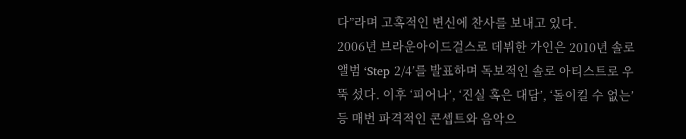다”라며 고혹적인 변신에 찬사를 보내고 있다.
2006년 브라운아이드걸스로 데뷔한 가인은 2010년 솔로 앨범 ‘Step 2/4’를 발표하며 독보적인 솔로 아티스트로 우뚝 섰다. 이후 ‘피어나’, ‘진실 혹은 대담’, ‘돌이킬 수 없는’ 등 매번 파격적인 콘셉트와 음악으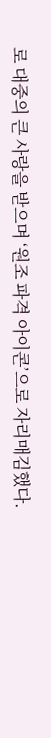로 대중의 큰 사랑을 받으며 ‘원조 파격 아이콘’으로 자리매김했다.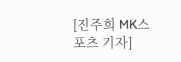[진주희 MK스포츠 기자]